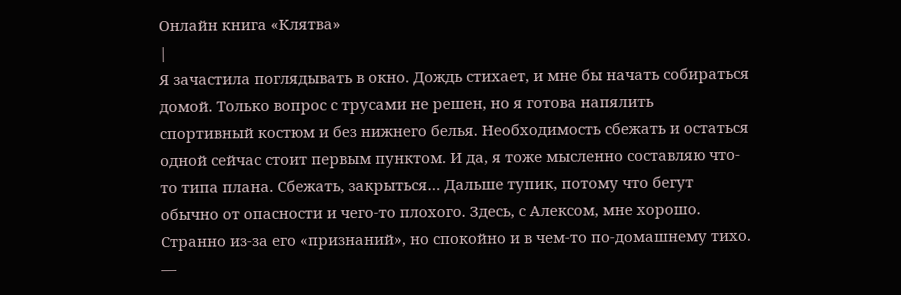Онлайн книга «Клятва»
|
Я зачастила поглядывать в окно. Дождь стихает, и мне бы начать собираться домой. Только вопрос с трусами не решен, но я готова напялить спортивный костюм и без нижнего белья. Необходимость сбежать и остаться одной сейчас стоит первым пунктом. И да, я тоже мысленно составляю что-то типа плана. Сбежать, закрыться… Дальше тупик, потому что бегут обычно от опасности и чего-то плохого. Здесь, с Алексом, мне хорошо. Странно из-за его «признаний», но спокойно и в чем-то по-домашнему тихо. —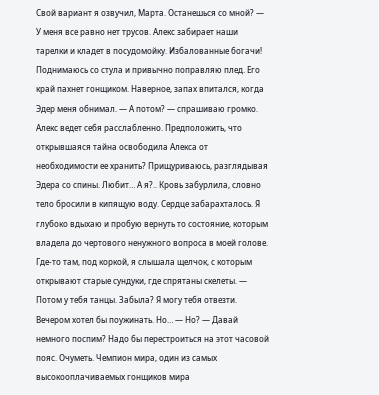Свой вариант я озвучил, Марта. Останешься со мной? — У меня все равно нет трусов. Алекс забирает наши тарелки и кладет в посудомойку. Избалованные богачи! Поднимаюсь со стула и привычно поправляю плед. Его край пахнет гонщиком. Наверное, запах впитался, когда Эдер меня обнимал. — А потом? — спрашиваю громко. Алекс ведет себя расслабленно. Предположить, что открывшаяся тайна освободила Алекса от необходимости ее хранить? Прищуриваюсь, разглядывая Эдера со спины. Любит… А я?.. Кровь забурлила, словно тело бросили в кипящую воду. Сердце забарахталось. Я глубоко вдыхаю и пробую вернуть то состояние, которым владела до чертового ненужного вопроса в моей голове. Где-то там, под коркой, я слышала щелчок, с которым открывают старые сундуки, где спрятаны скелеты. — Потом у тебя танцы. Забыла? Я могу тебя отвезти. Вечером хотел бы поужинать. Но… — Но? — Давай немного поспим? Надо бы перестроиться на этот часовой пояс. Очуметь. Чемпион мира, один из самых высокооплачиваемых гонщиков мира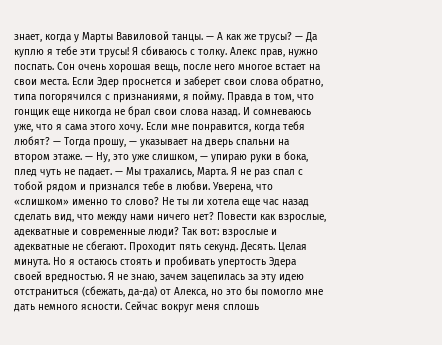знает, когда у Марты Вавиловой танцы. — А как же трусы? — Да куплю я тебе эти трусы! Я сбиваюсь с толку. Алекс прав, нужно поспать. Сон очень хорошая вещь, после него многое встает на свои места. Если Эдер проснется и заберет свои слова обратно, типа погорячился с признаниями, я пойму. Правда в том, что гонщик еще никогда не брал свои слова назад. И сомневаюсь уже, что я сама этого хочу. Если мне понравится, когда тебя любят? — Тогда прошу, — указывает на дверь спальни на втором этаже. — Ну, это уже слишком, — упираю руки в бока, плед чуть не падает. — Мы трахались, Марта. Я не раз спал с тобой рядом и признался тебе в любви. Уверена, что «слишком» именно то слово? Не ты ли хотела еще час назад сделать вид, что между нами ничего нет? Повести как взрослые, адекватные и современные люди? Так вот: взрослые и адекватные не сбегают. Проходит пять секунд. Десять. Целая минута. Но я остаюсь стоять и пробивать упертость Эдера своей вредностью. Я не знаю, зачем зацепилась за эту идею отстраниться (сбежать, да-да) от Алекса, но это бы помогло мне дать немного ясности. Сейчас вокруг меня сплошь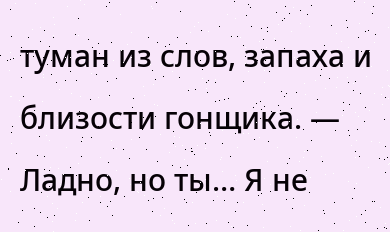туман из слов, запаха и близости гонщика. — Ладно, но ты… Я не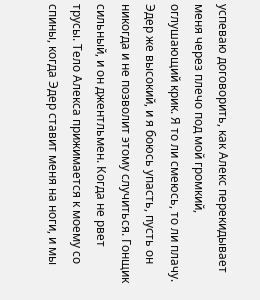успеваю договорить, как Алекс перекидывает меня через плечо под мой громкий, оглушающий крик. Я то ли смеюсь, то ли плачу. Эдер же высокий, и я боюсь упасть, пусть он никогда и не позволит этому случиться. Гонщик сильный, и он джентльмен. Когда не рвет трусы. Тело Алекса прижимается к моему со спины, когда Эдер ставит меня на ноги, и мы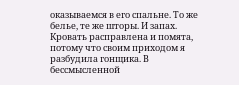оказываемся в его спальне. То же белье, те же шторы. И запах. Кровать расправлена и помята, потому что своим приходом я разбудила гонщика. В бессмысленной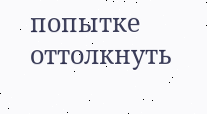попытке оттолкнуть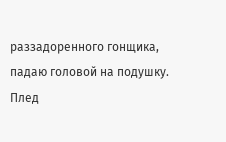раззадоренного гонщика, падаю головой на подушку. Плед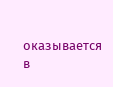оказывается в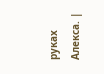руках Алекса. |